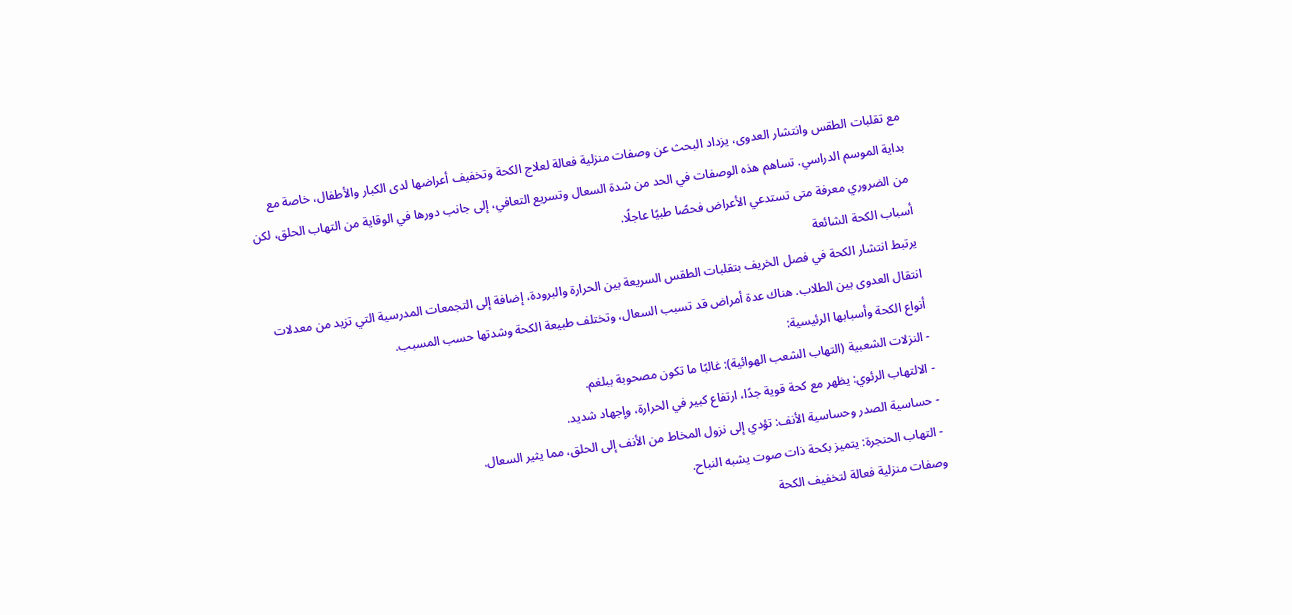مع تقلبات الطقس وانتشار العدوى، يزداد البحث عن وصفات منزلية فعالة لعلاج الكحة وتخفيف أعراضها لدى الكبار والأطفال، خاصة مع بداية الموسم الدراسي. تساهم هذه الوصفات في الحد من شدة السعال وتسريع التعافي، إلى جانب دورها في الوقاية من التهاب الحلق، لكن من الضروري معرفة متى تستدعي الأعراض فحصًا طبيًا عاجلًا.
أسباب الكحة الشائعة
يرتبط انتشار الكحة في فصل الخريف بتقلبات الطقس السريعة بين الحرارة والبرودة، إضافة إلى التجمعات المدرسية التي تزيد من معدلات انتقال العدوى بين الطلاب. هناك عدة أمراض قد تسبب السعال، وتختلف طبيعة الكحة وشدتها حسب المسبب.
أنواع الكحة وأسبابها الرئيسية:
- النزلات الشعبية (التهاب الشعب الهوائية): غالبًا ما تكون مصحوبة ببلغم.
- الالتهاب الرئوي: يظهر مع كحة قوية جدًا، ارتفاع كبير في الحرارة، وإجهاد شديد.
- حساسية الصدر وحساسية الأنف: تؤدي إلى نزول المخاط من الأنف إلى الحلق، مما يثير السعال.
- التهاب الحنجرة: يتميز بكحة ذات صوت يشبه النباح.
وصفات منزلية فعالة لتخفيف الكحة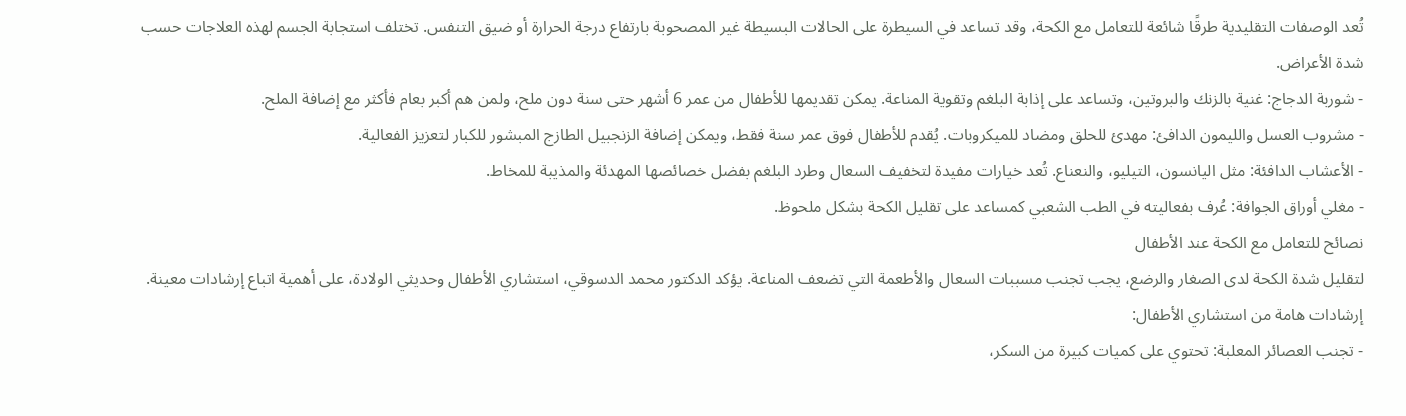تُعد الوصفات التقليدية طرقًا شائعة للتعامل مع الكحة، وقد تساعد في السيطرة على الحالات البسيطة غير المصحوبة بارتفاع درجة الحرارة أو ضيق التنفس. تختلف استجابة الجسم لهذه العلاجات حسب شدة الأعراض.
- شوربة الدجاج: غنية بالزنك والبروتين، وتساعد على إذابة البلغم وتقوية المناعة. يمكن تقديمها للأطفال من عمر 6 أشهر حتى سنة دون ملح، ولمن هم أكبر بعام فأكثر مع إضافة الملح.
- مشروب العسل والليمون الدافئ: مهدئ للحلق ومضاد للميكروبات. يُقدم للأطفال فوق عمر سنة فقط، ويمكن إضافة الزنجبيل الطازج المبشور للكبار لتعزيز الفعالية.
- الأعشاب الدافئة: مثل اليانسون، التيليو، والنعناع. تُعد خيارات مفيدة لتخفيف السعال وطرد البلغم بفضل خصائصها المهدئة والمذيبة للمخاط.
- مغلي أوراق الجوافة: عُرف بفعاليته في الطب الشعبي كمساعد على تقليل الكحة بشكل ملحوظ.
نصائح للتعامل مع الكحة عند الأطفال
لتقليل شدة الكحة لدى الصغار والرضع، يجب تجنب مسببات السعال والأطعمة التي تضعف المناعة. يؤكد الدكتور محمد الدسوقي، استشاري الأطفال وحديثي الولادة، على أهمية اتباع إرشادات معينة.
إرشادات هامة من استشاري الأطفال:
- تجنب العصائر المعلبة: تحتوي على كميات كبيرة من السكر،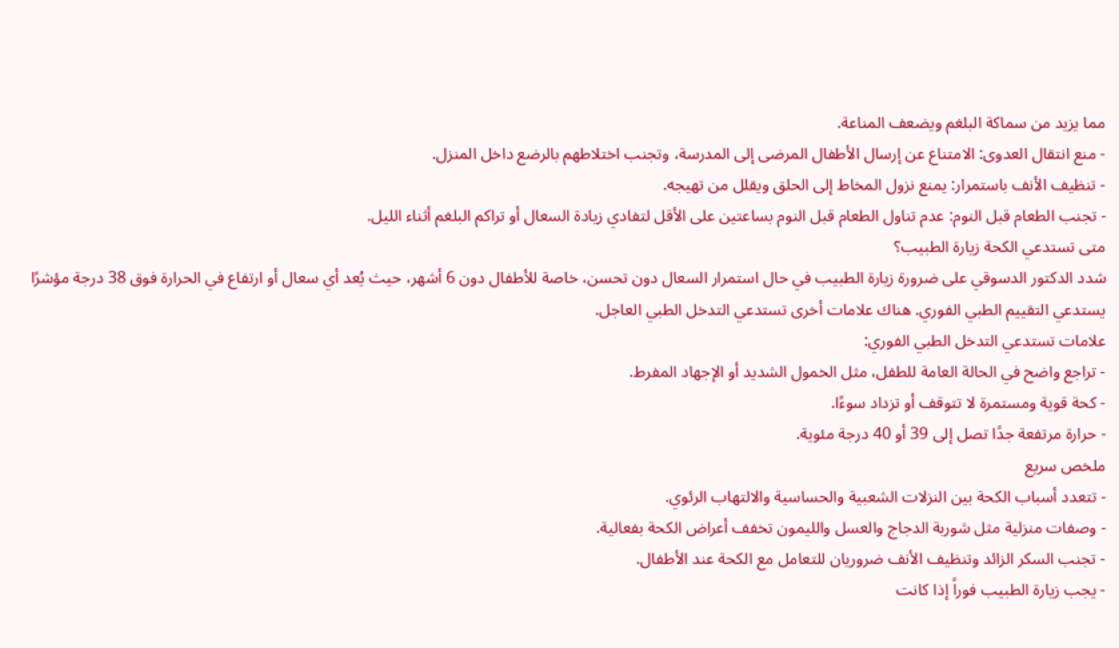مما يزيد من سماكة البلغم ويضعف المناعة.
- منع انتقال العدوى: الامتناع عن إرسال الأطفال المرضى إلى المدرسة، وتجنب اختلاطهم بالرضع داخل المنزل.
- تنظيف الأنف باستمرار: يمنع نزول المخاط إلى الحلق ويقلل من تهيجه.
- تجنب الطعام قبل النوم: عدم تناول الطعام قبل النوم بساعتين على الأقل لتفادي زيادة السعال أو تراكم البلغم أثناء الليل.
متى تستدعي الكحة زيارة الطبيب؟
شدد الدكتور الدسوقي على ضرورة زيارة الطبيب في حال استمرار السعال دون تحسن، خاصة للأطفال دون 6 أشهر، حيث يُعد أي سعال أو ارتفاع في الحرارة فوق 38 درجة مؤشرًا يستدعي التقييم الطبي الفوري. هناك علامات أخرى تستدعي التدخل الطبي العاجل.
علامات تستدعي التدخل الطبي الفوري:
- تراجع واضح في الحالة العامة للطفل، مثل الخمول الشديد أو الإجهاد المفرط.
- كحة قوية ومستمرة لا تتوقف أو تزداد سوءًا.
- حرارة مرتفعة جدًا تصل إلى 39 أو 40 درجة مئوية.
ملخص سريع
- تتعدد أسباب الكحة بين النزلات الشعبية والحساسية والالتهاب الرئوي.
- وصفات منزلية مثل شوربة الدجاج والعسل والليمون تخفف أعراض الكحة بفعالية.
- تجنب السكر الزائد وتنظيف الأنف ضروريان للتعامل مع الكحة عند الأطفال.
- يجب زيارة الطبيب فوراً إذا كانت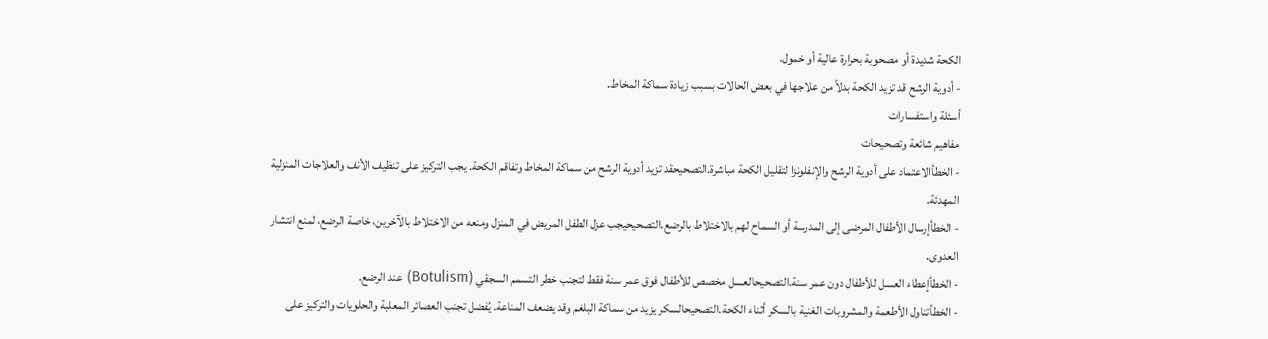الكحة شديدة أو مصحوبة بحرارة عالية أو خمول.
- أدوية الرشح قد تزيد الكحة بدلاً من علاجها في بعض الحالات بسبب زيادة سماكة المخاط.
أسئلة واستفسارات
مفاهيم شائعة وتصحيحات
- الخطأالاعتماد على أدوية الرشح والإنفلونزا لتقليل الكحة مباشرة.التصحيحقد تزيد أدوية الرشح من سماكة المخاط وتفاقم الكحة. يجب التركيز على تنظيف الأنف والعلاجات المنزلية المهدئة.
- الخطأإرسال الأطفال المرضى إلى المدرسة أو السماح لهم بالاختلاط بالرضع.التصحيحيجب عزل الطفل المريض في المنزل ومنعه من الاختلاط بالآخرين، خاصة الرضع، لمنع انتشار العدوى.
- الخطأإعطاء العسل للأطفال دون عمر سنة.التصحيحالعسل مخصص للأطفال فوق عمر سنة فقط لتجنب خطر التسمم السجقي (Botulism) عند الرضع.
- الخطأتناول الأطعمة والمشروبات الغنية بالسكر أثناء الكحة.التصحيحالسكر يزيد من سماكة البلغم وقد يضعف المناعة. يُفضل تجنب العصائر المعلبة والحلويات والتركيز على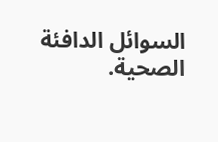السوائل الدافئة الصحية.